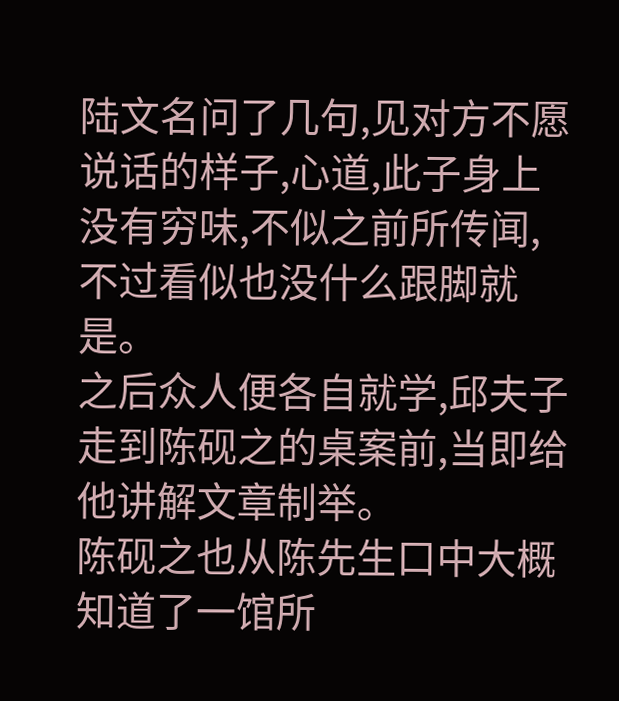陆文名问了几句,见对方不愿说话的样子,心道,此子身上没有穷味,不似之前所传闻,不过看似也没什么跟脚就是。
之后众人便各自就学,邱夫子走到陈砚之的桌案前,当即给他讲解文章制举。
陈砚之也从陈先生口中大概知道了一馆所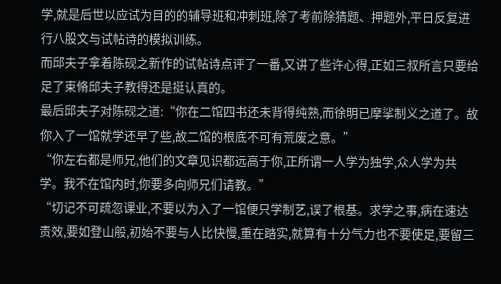学,就是后世以应试为目的的辅导班和冲刺班,除了考前除猜题、押题外,平日反复进行八股文与试帖诗的模拟训练。
而邱夫子拿着陈砚之新作的试帖诗点评了一番,又讲了些许心得,正如三叔所言只要给足了束脩邱夫子教得还是挺认真的。
最后邱夫子对陈砚之道:“你在二馆四书还未背得纯熟,而徐明已摩挲制义之道了。故你入了一馆就学还早了些,故二馆的根底不可有荒废之意。”
“你左右都是师兄,他们的文章见识都远高于你,正所谓一人学为独学,众人学为共学。我不在馆内时,你要多向师兄们请教。”
“切记不可疏忽课业,不要以为入了一馆便只学制艺,误了根基。求学之事,病在速达责效,要如登山般,初始不要与人比快慢,重在踏实,就算有十分气力也不要使足,要留三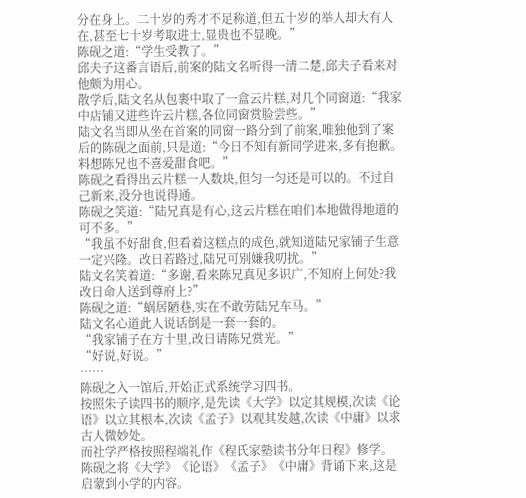分在身上。二十岁的秀才不足称道,但五十岁的举人却大有人在,甚至七十岁考取进士,显贵也不显晚。”
陈砚之道:“学生受教了。”
邱夫子这番言语后,前案的陆文名听得一清二楚,邱夫子看来对他颇为用心。
散学后,陆文名从包裹中取了一盒云片糕,对几个同窗道:“我家中店铺又进些许云片糕,各位同窗赏脸尝些。”
陆文名当即从坐在首案的同窗一路分到了前案,唯独他到了案后的陈砚之面前,只是道:“今日不知有新同学进来,多有抱歉。料想陈兄也不喜爱甜食吧。”
陈砚之看得出云片糕一人数块,但匀一匀还是可以的。不过自己新来,没分也说得通。
陈砚之笑道:“陆兄真是有心,这云片糕在咱们本地做得地道的可不多。”
“我虽不好甜食,但看着这糕点的成色,就知道陆兄家铺子生意一定兴隆。改日若路过,陆兄可别嫌我叨扰。”
陆文名笑着道:“多谢,看来陈兄真见多识广,不知府上何处?我改日命人送到尊府上?”
陈砚之道:“蜗居陋巷,实在不敢劳陆兄车马。”
陆文名心道此人说话倒是一套一套的。
“我家铺子在方十里,改日请陈兄赏光。”
“好说,好说。”
……
陈砚之入一馆后,开始正式系统学习四书。
按照朱子读四书的顺序,是先读《大学》以定其规模,次读《论语》以立其根本,次读《孟子》以观其发越,次读《中庸》以求古人微妙处。
而社学严格按照程端礼作《程氏家塾读书分年日程》修学。
陈砚之将《大学》《论语》《孟子》《中庸》背诵下来,这是启蒙到小学的内容。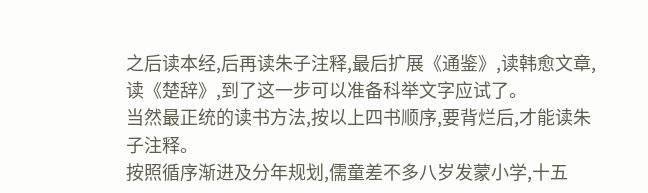之后读本经,后再读朱子注释,最后扩展《通鉴》,读韩愈文章,读《楚辞》,到了这一步可以准备科举文字应试了。
当然最正统的读书方法,按以上四书顺序,要背烂后,才能读朱子注释。
按照循序渐进及分年规划,儒童差不多八岁发蒙小学,十五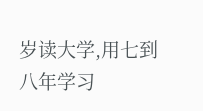岁读大学,用七到八年学习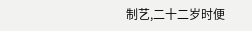制艺,二十二岁时便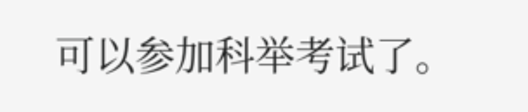可以参加科举考试了。